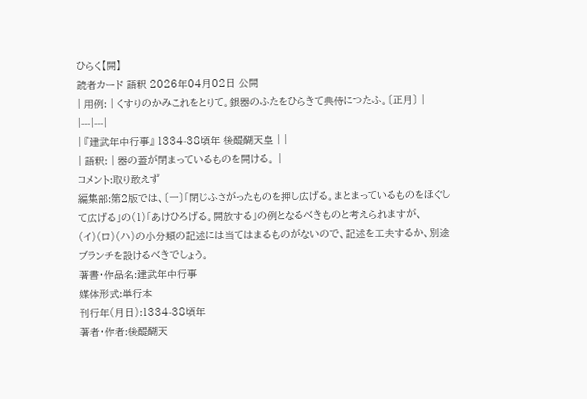ひらく【開】
読者カード 語釈 2026年04月02日 公開
| 用例: | くすりのかみこれをとりて。銀器のふたをひらきて典侍につたふ。〔正月〕 |
|---|---|
| 『建武年中行事』 1334-38頃年 後醍醐天皇 | |
| 語釈: | 器の蓋が閉まっているものを開ける。 |
コメント:取り敢えず
編集部:第2版では、〔一〕「閉じふさがったものを押し広げる。まとまっているものをほぐして広げる」の(1)「あけひろげる。開放する」の例となるべきものと考えられますが、(イ)(ロ)(ハ)の小分類の記述には当てはまるものがないので、記述を工夫するか、別途ブランチを設けるべきでしょう。
著書・作品名:建武年中行事
媒体形式:単行本
刊行年(月日):1334-38頃年
著者・作者:後醍醐天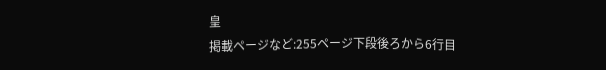皇
掲載ページなど:255ページ下段後ろから6行目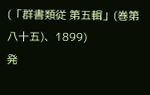(「群書類従 第五輯」(巻第八十五)、1899)
発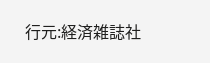行元:経済雑誌社